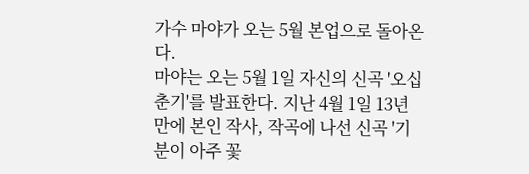가수 마야가 오는 5월 본업으로 돌아온다.
마야는 오는 5월 1일 자신의 신곡 '오십춘기'를 발표한다. 지난 4월 1일 13년 만에 본인 작사, 작곡에 나선 신곡 '기분이 아주 꽃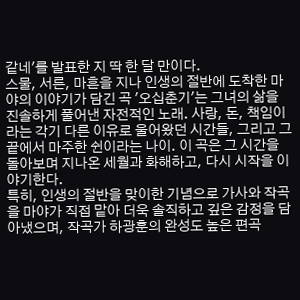같네'를 발표한 지 딱 한 달 만이다.
스물, 서른, 마흔을 지나 인생의 절반에 도착한 마야의 이야기가 담긴 곡 '오십춘기'는 그녀의 삶을 진솔하게 풀어낸 자전적인 노래. 사랑, 돈, 책임이라는 각기 다른 이유로 울어왔던 시간들, 그리고 그 끝에서 마주한 쉰이라는 나이. 이 곡은 그 시간을 돌아보며 지나온 세월과 화해하고, 다시 시작을 이야기한다.
특히, 인생의 절반을 맞이한 기념으로 가사와 작곡을 마야가 직접 맡아 더욱 솔직하고 깊은 감정을 담아냈으며, 작곡가 하광훈의 완성도 높은 편곡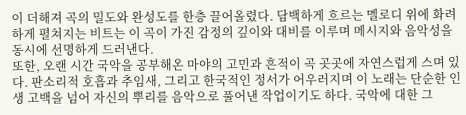이 더해져 곡의 밀도와 완성도를 한층 끌어올렸다. 담백하게 흐르는 멜로디 위에 화려하게 펼쳐지는 비트는 이 곡이 가진 감정의 깊이와 대비를 이루며 메시지와 음악성을 동시에 선명하게 드러낸다.
또한, 오랜 시간 국악을 공부해온 마야의 고민과 흔적이 곡 곳곳에 자연스럽게 스며 있다. 판소리적 호흡과 추임새, 그리고 한국적인 정서가 어우러지며 이 노래는 단순한 인생 고백을 넘어 자신의 뿌리를 음악으로 풀어낸 작업이기도 하다. 국악에 대한 그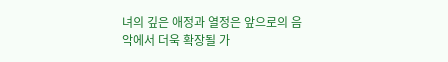녀의 깊은 애정과 열정은 앞으로의 음악에서 더욱 확장될 가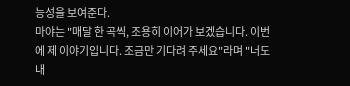능성을 보여준다.
마야는 "매달 한 곡씩, 조용히 이어가 보겠습니다. 이번에 제 이야기입니다. 조금만 기다려 주세요"라며 "너도 내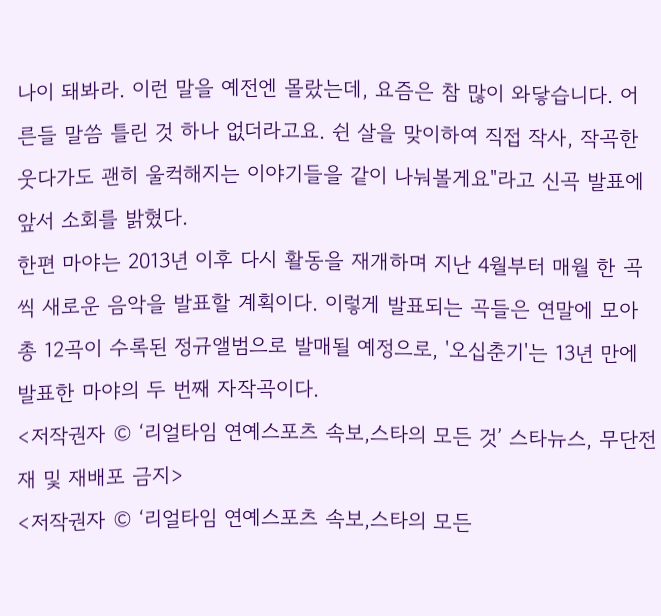나이 돼봐라. 이런 말을 예전엔 몰랐는데, 요즘은 참 많이 와닿습니다. 어른들 말씀 틀린 것 하나 없더라고요. 쉰 살을 맞이하여 직접 작사, 작곡한 웃다가도 괜히 울컥해지는 이야기들을 같이 나눠볼게요"라고 신곡 발표에 앞서 소회를 밝혔다.
한편 마야는 2013년 이후 다시 활동을 재개하며 지난 4월부터 매월 한 곡씩 새로운 음악을 발표할 계획이다. 이렇게 발표되는 곡들은 연말에 모아 총 12곡이 수록된 정규앨범으로 발매될 예정으로, '오십춘기'는 13년 만에 발표한 마야의 두 번째 자작곡이다.
<저작권자 © ‘리얼타임 연예스포츠 속보,스타의 모든 것’ 스타뉴스, 무단전재 및 재배포 금지>
<저작권자 © ‘리얼타임 연예스포츠 속보,스타의 모든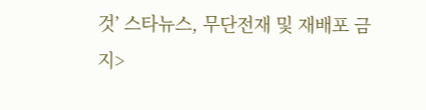것’ 스타뉴스, 무단전재 및 재배포 금지>